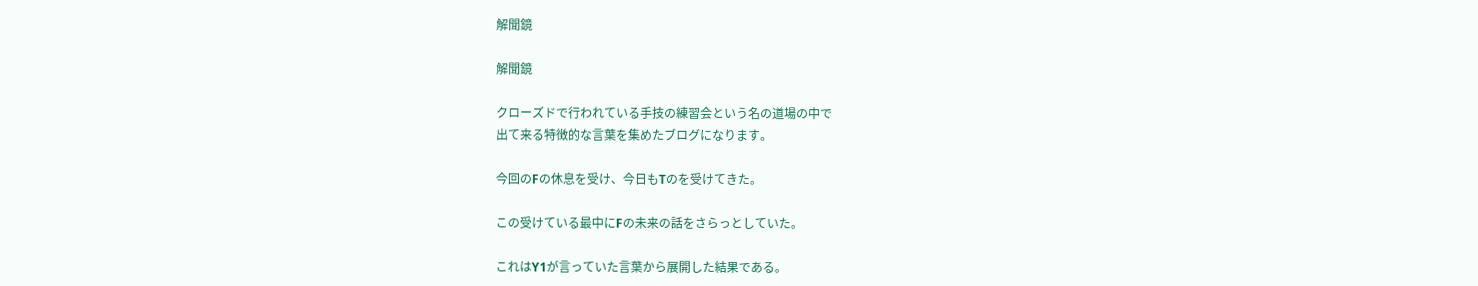解聞鏡

解聞鏡

クローズドで行われている手技の練習会という名の道場の中で
出て来る特徴的な言葉を集めたブログになります。

今回のFの休息を受け、今日もTのを受けてきた。

この受けている最中にFの未来の話をさらっとしていた。

これはY1が言っていた言葉から展開した結果である。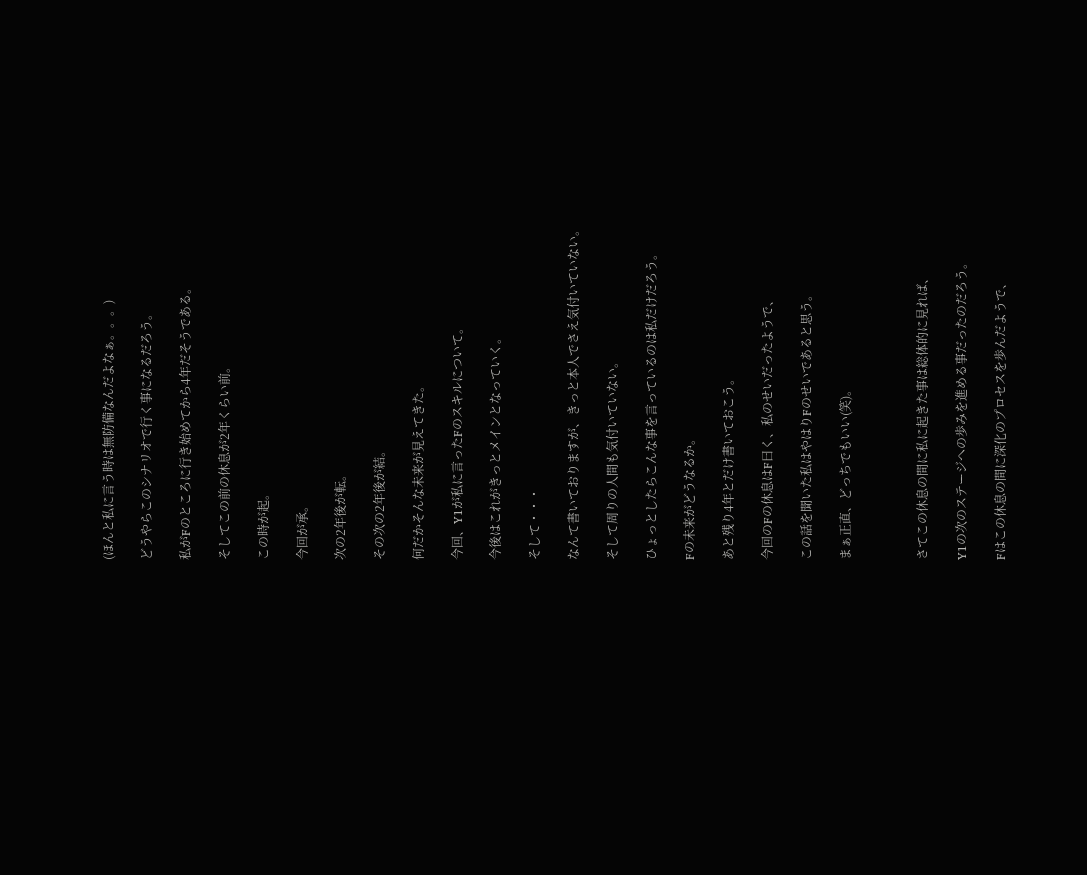(ほんと私に言う時は無防備なんだよなぁ。。。)

どうやらこのシナリオで行く事になるだろう。

私がFのところに行き始めてから4年だそうである。

そしてこの前の休息が2年くらい前。

この時が起。

今回が承。

次の2年後が転。

その次の2年後が結。

何だかそんな未来が見えてきた。

今回、Y1が私に言ったFのスキルについて。

今後はこれがきっとメインとなっていく。

そして・・・

なんて書いておりますが、きっと本人でさえ気付いていない。

そして周りの人間も気付いていない。

ひょっとしたらこんな事を言っているのは私だけだろう。

Fの未来がどうなるか。

あと残り4年とだけ書いておこう。

今回のFの休息はF曰く、私のせいだったようで、

この話を聞いた私はやはりFのせいであると思う。

まぁ正直、どっちでもいい(笑)。



さてこの休息の間に私に起きた事は総体的に見れば、

Y1の次のステージへの歩みを進める事だったのだろう。

Fはこの休息の間に深化のプロセスを歩んだようで、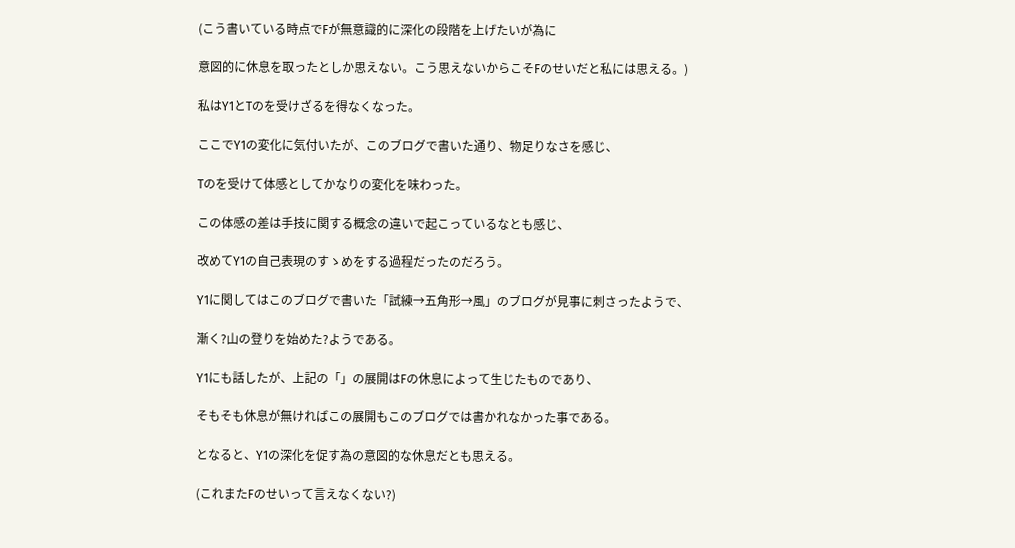(こう書いている時点でFが無意識的に深化の段階を上げたいが為に

意図的に休息を取ったとしか思えない。こう思えないからこそFのせいだと私には思える。)

私はY1とTのを受けざるを得なくなった。

ここでY1の変化に気付いたが、このブログで書いた通り、物足りなさを感じ、

Tのを受けて体感としてかなりの変化を味わった。

この体感の差は手技に関する概念の違いで起こっているなとも感じ、

改めてY1の自己表現のすゝめをする過程だったのだろう。

Y1に関してはこのブログで書いた「試練→五角形→風」のブログが見事に刺さったようで、

漸く?山の登りを始めた?ようである。

Y1にも話したが、上記の「」の展開はFの休息によって生じたものであり、

そもそも休息が無ければこの展開もこのブログでは書かれなかった事である。

となると、Y1の深化を促す為の意図的な休息だとも思える。

(これまたFのせいって言えなくない?)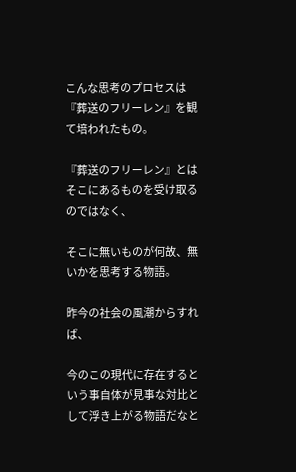こんな思考のプロセスは『葬送のフリーレン』を観て培われたもの。

『葬送のフリーレン』とはそこにあるものを受け取るのではなく、

そこに無いものが何故、無いかを思考する物語。

昨今の社会の風潮からすれば、

今のこの現代に存在するという事自体が見事な対比として浮き上がる物語だなと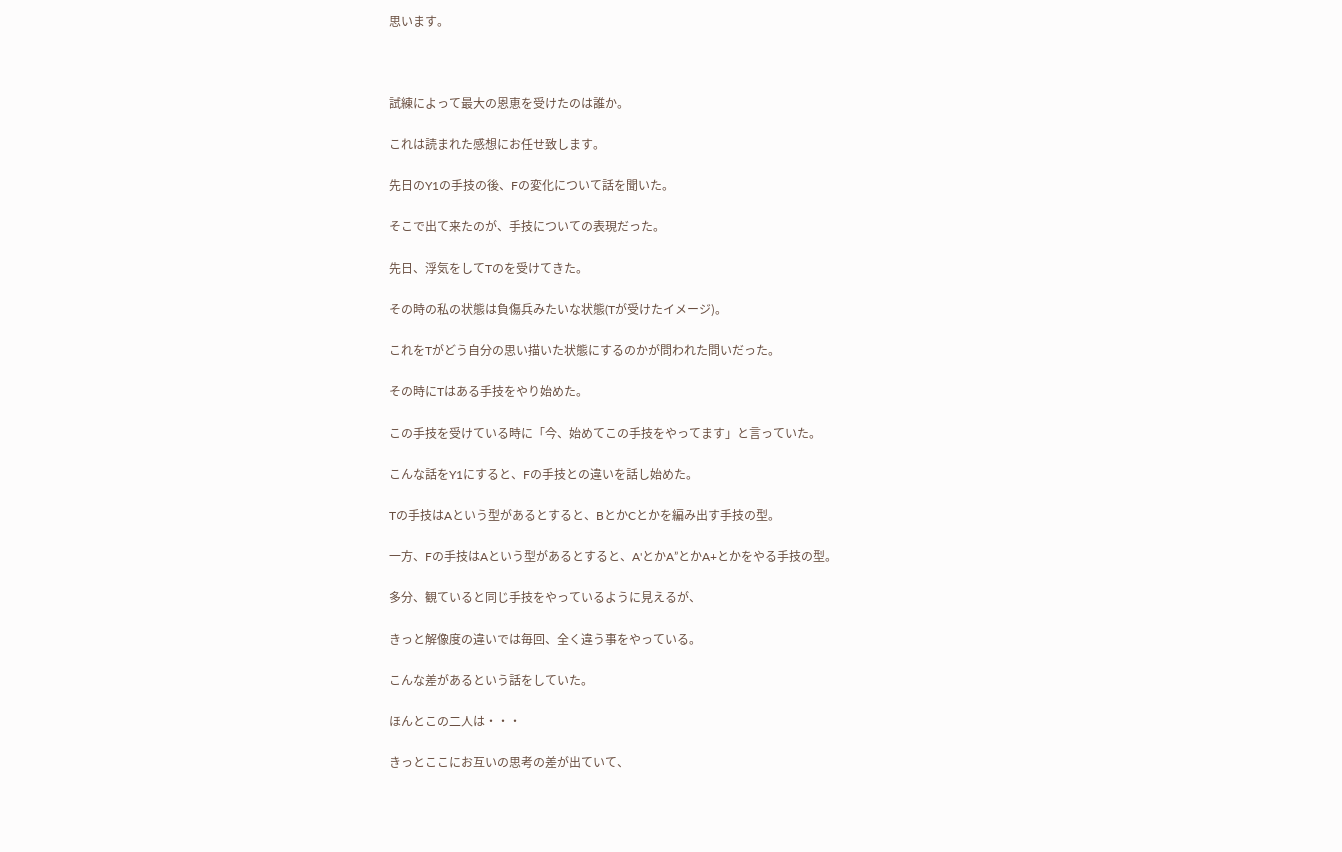思います。



試練によって最大の恩恵を受けたのは誰か。

これは読まれた感想にお任せ致します。

先日のY1の手技の後、Fの変化について話を聞いた。

そこで出て来たのが、手技についての表現だった。

先日、浮気をしてTのを受けてきた。

その時の私の状態は負傷兵みたいな状態(Tが受けたイメージ)。

これをTがどう自分の思い描いた状態にするのかが問われた問いだった。

その時にTはある手技をやり始めた。

この手技を受けている時に「今、始めてこの手技をやってます」と言っていた。

こんな話をY1にすると、Fの手技との違いを話し始めた。

Tの手技はAという型があるとすると、BとかCとかを編み出す手技の型。

一方、Fの手技はAという型があるとすると、A'とかA”とかA+とかをやる手技の型。

多分、観ていると同じ手技をやっているように見えるが、

きっと解像度の違いでは毎回、全く違う事をやっている。

こんな差があるという話をしていた。

ほんとこの二人は・・・

きっとここにお互いの思考の差が出ていて、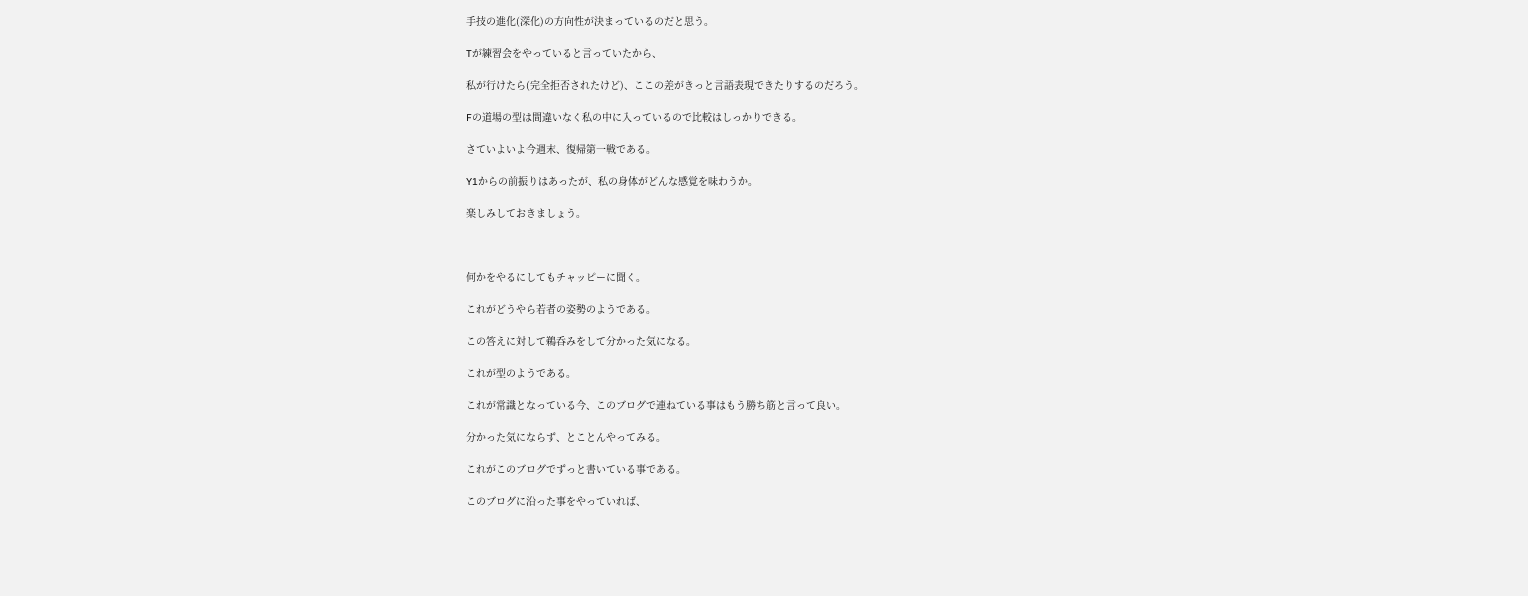手技の進化(深化)の方向性が決まっているのだと思う。

Tが練習会をやっていると言っていたから、

私が行けたら(完全拒否されたけど)、ここの差がきっと言語表現できたりするのだろう。

Fの道場の型は間違いなく私の中に入っているので比較はしっかりできる。

さていよいよ今週末、復帰第一戦である。

Y1からの前振りはあったが、私の身体がどんな感覚を味わうか。

楽しみしておきましょう。



何かをやるにしてもチャッピーに聞く。

これがどうやら若者の姿勢のようである。

この答えに対して鵜呑みをして分かった気になる。

これが型のようである。

これが常識となっている今、このブログで連ねている事はもう勝ち筋と言って良い。

分かった気にならず、とことんやってみる。

これがこのブログでずっと書いている事である。

このブログに沿った事をやっていれば、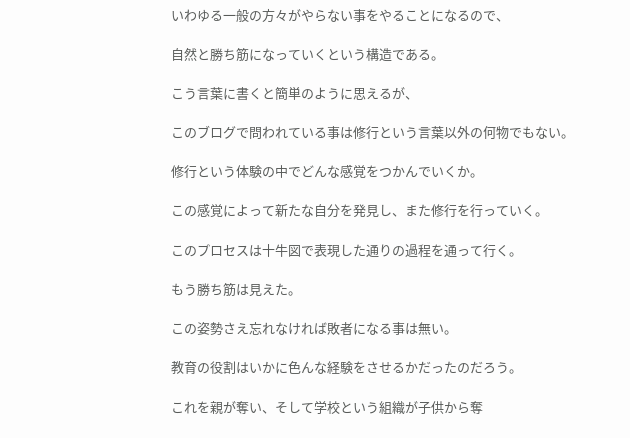いわゆる一般の方々がやらない事をやることになるので、

自然と勝ち筋になっていくという構造である。

こう言葉に書くと簡単のように思えるが、

このブログで問われている事は修行という言葉以外の何物でもない。

修行という体験の中でどんな感覚をつかんでいくか。

この感覚によって新たな自分を発見し、また修行を行っていく。

このプロセスは十牛図で表現した通りの過程を通って行く。

もう勝ち筋は見えた。

この姿勢さえ忘れなければ敗者になる事は無い。

教育の役割はいかに色んな経験をさせるかだったのだろう。

これを親が奪い、そして学校という組織が子供から奪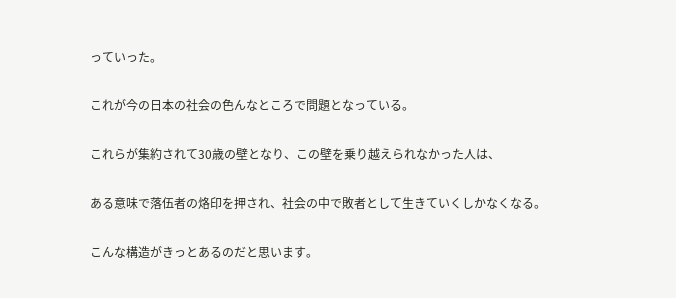っていった。

これが今の日本の社会の色んなところで問題となっている。

これらが集約されて30歳の壁となり、この壁を乗り越えられなかった人は、

ある意味で落伍者の烙印を押され、社会の中で敗者として生きていくしかなくなる。

こんな構造がきっとあるのだと思います。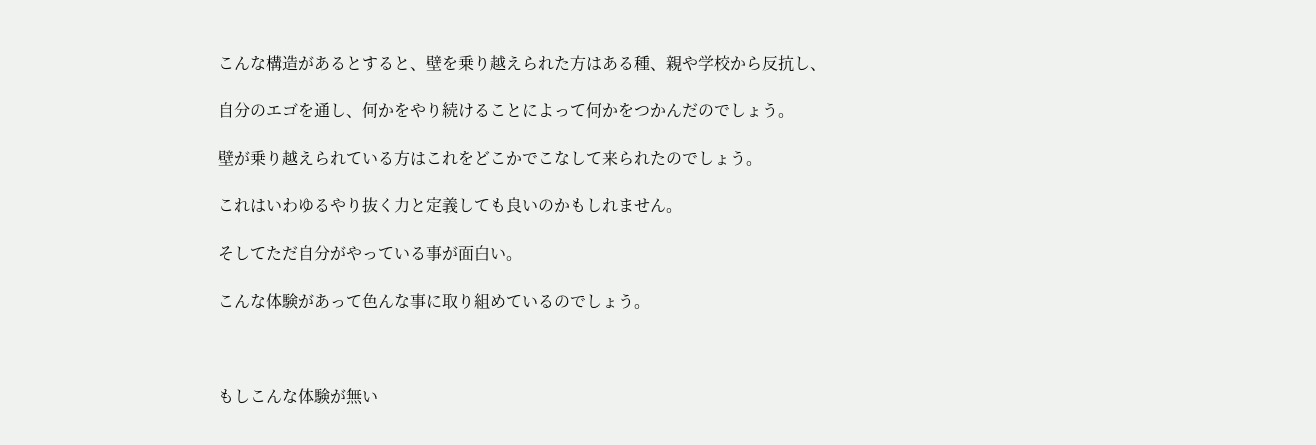こんな構造があるとすると、壁を乗り越えられた方はある種、親や学校から反抗し、

自分のエゴを通し、何かをやり続けることによって何かをつかんだのでしょう。

壁が乗り越えられている方はこれをどこかでこなして来られたのでしょう。

これはいわゆるやり抜く力と定義しても良いのかもしれません。

そしてただ自分がやっている事が面白い。

こんな体験があって色んな事に取り組めているのでしょう。



もしこんな体験が無い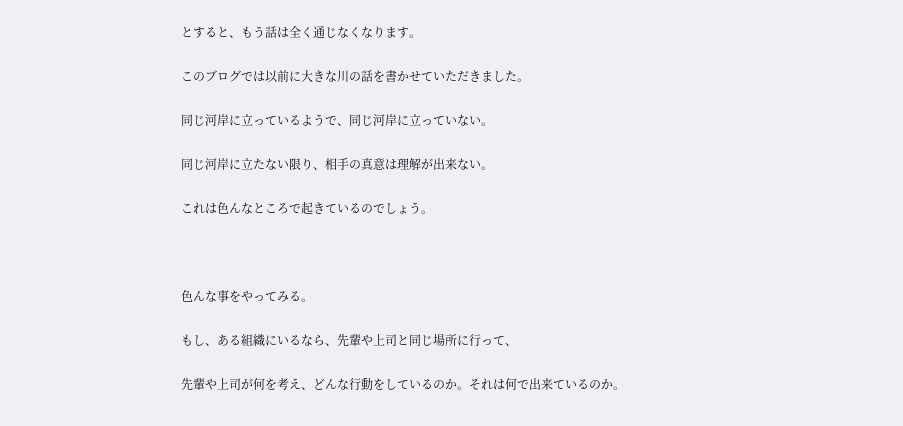とすると、もう話は全く通じなくなります。

このブログでは以前に大きな川の話を書かせていただきました。

同じ河岸に立っているようで、同じ河岸に立っていない。

同じ河岸に立たない限り、相手の真意は理解が出来ない。

これは色んなところで起きているのでしょう。



色んな事をやってみる。

もし、ある組織にいるなら、先輩や上司と同じ場所に行って、

先輩や上司が何を考え、どんな行動をしているのか。それは何で出来ているのか。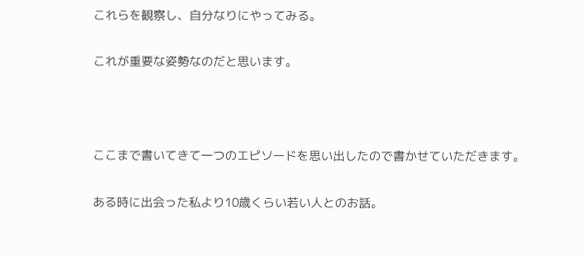これらを観察し、自分なりにやってみる。

これが重要な姿勢なのだと思います。



ここまで書いてきて一つのエピソードを思い出したので書かせていただきます。

ある時に出会った私より10歳くらい若い人とのお話。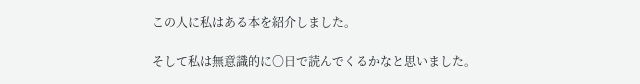この人に私はある本を紹介しました。

そして私は無意識的に〇日で読んでくるかなと思いました。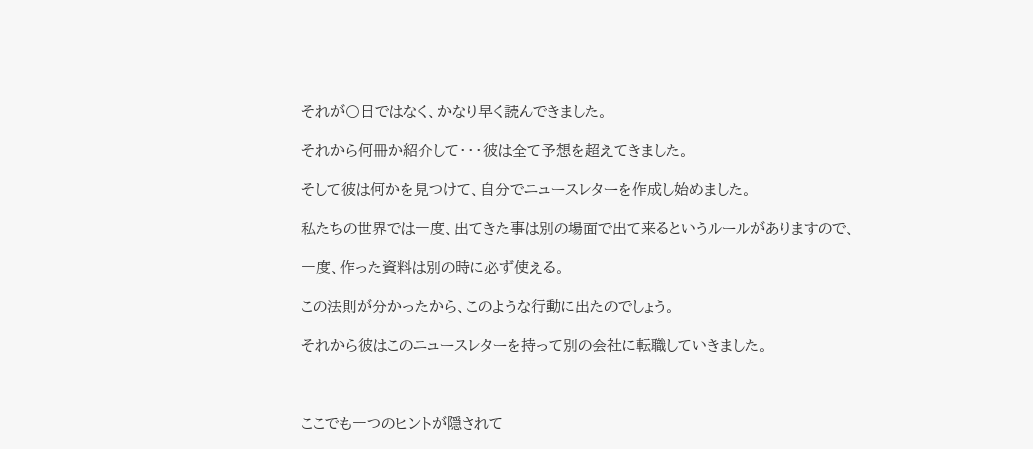それが〇日ではなく、かなり早く読んできました。

それから何冊か紹介して・・・彼は全て予想を超えてきました。

そして彼は何かを見つけて、自分でニュースレターを作成し始めました。

私たちの世界では一度、出てきた事は別の場面で出て来るというルールがありますので、

一度、作った資料は別の時に必ず使える。

この法則が分かったから、このような行動に出たのでしょう。

それから彼はこのニュースレターを持って別の会社に転職していきました。



ここでも一つのヒントが隠されて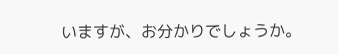いますが、お分かりでしょうか。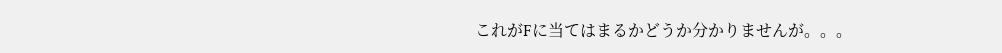これがFに当てはまるかどうか分かりませんが。。。